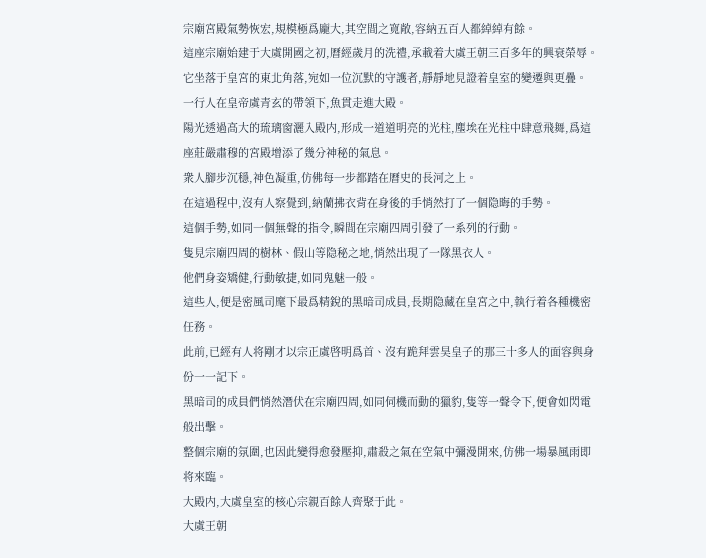宗廟宮殿氣勢恢宏,規模極爲龐大,其空間之寬敞,容納五百人都綽綽有餘。
這座宗廟始建于大虞開國之初,曆經歲月的洗禮,承載着大虞王朝三百多年的興衰榮辱。
它坐落于皇宮的東北角落,宛如一位沉默的守護者,靜靜地見證着皇室的變遷與更疊。
一行人在皇帝虞青玄的帶領下,魚貫走進大殿。
陽光透過高大的琉璃窗灑入殿内,形成一道道明亮的光柱,塵埃在光柱中肆意飛舞,爲這座莊嚴肅穆的宮殿增添了幾分神秘的氣息。
衆人腳步沉穩,神色凝重,仿佛每一步都踏在曆史的長河之上。
在這過程中,沒有人察覺到,納蘭拂衣背在身後的手悄然打了一個隐晦的手勢。
這個手勢,如同一個無聲的指令,瞬間在宗廟四周引發了一系列的行動。
隻見宗廟四周的樹林、假山等隐秘之地,悄然出現了一隊黑衣人。
他們身姿矯健,行動敏捷,如同鬼魅一般。
這些人,便是密風司麾下最爲精銳的黑暗司成員,長期隐藏在皇宮之中,執行着各種機密任務。
此前,已經有人将剛才以宗正虞啓明爲首、沒有跪拜雲昊皇子的那三十多人的面容與身份一一記下。
黑暗司的成員們悄然潛伏在宗廟四周,如同伺機而動的獵豹,隻等一聲令下,便會如閃電般出擊。
整個宗廟的氛圍,也因此變得愈發壓抑,肅殺之氣在空氣中彌漫開來,仿佛一場暴風雨即将來臨。
大殿内,大虞皇室的核心宗親百餘人齊聚于此。
大虞王朝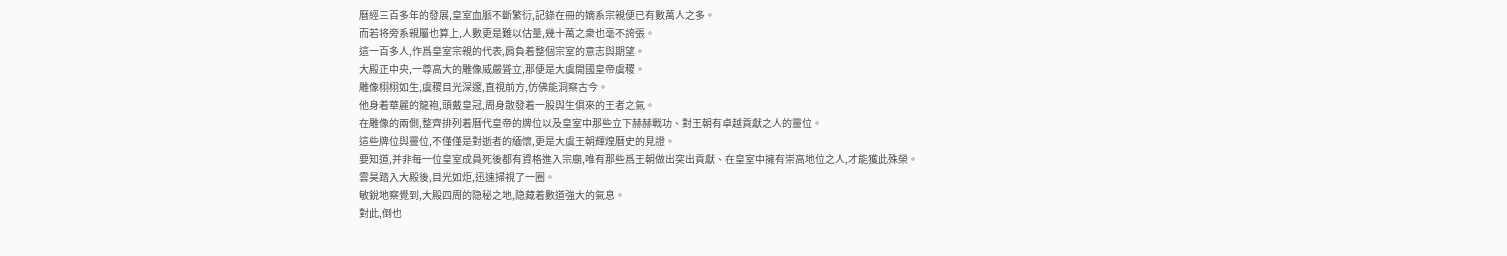曆經三百多年的發展,皇室血脈不斷繁衍,記錄在冊的嫡系宗親便已有數萬人之多。
而若将旁系親屬也算上,人數更是難以估量,幾十萬之衆也毫不誇張。
這一百多人,作爲皇室宗親的代表,肩負着整個宗室的意志與期望。
大殿正中央,一尊高大的雕像威嚴聳立,那便是大虞開國皇帝虞稷。
雕像栩栩如生,虞稷目光深邃,直視前方,仿佛能洞察古今。
他身着華麗的龍袍,頭戴皇冠,周身散發着一股與生俱來的王者之氣。
在雕像的兩側,整齊排列着曆代皇帝的牌位以及皇室中那些立下赫赫戰功、對王朝有卓越貢獻之人的靈位。
這些牌位與靈位,不僅僅是對逝者的緬懷,更是大虞王朝輝煌曆史的見證。
要知道,并非每一位皇室成員死後都有資格進入宗廟,唯有那些爲王朝做出突出貢獻、在皇室中擁有崇高地位之人,才能獲此殊榮。
雲昊踏入大殿後,目光如炬,迅速掃視了一圈。
敏銳地察覺到,大殿四周的隐秘之地,隐藏着數道強大的氣息。
對此,倒也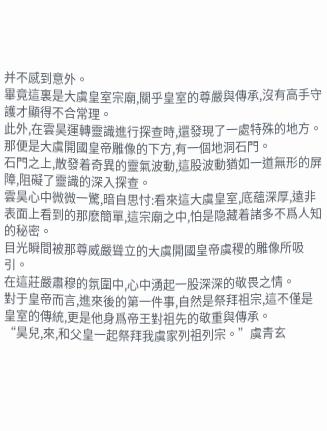并不感到意外。
畢竟這裏是大虞皇室宗廟,關乎皇室的尊嚴與傳承,沒有高手守護才顯得不合常理。
此外,在雲昊運轉靈識進行探查時,還發現了一處特殊的地方。
那便是大虞開國皇帝雕像的下方,有一個地洞石門。
石門之上,散發着奇異的靈氣波動,這股波動猶如一道無形的屏障,阻礙了靈識的深入探查。
雲昊心中微微一驚,暗自思忖:看來這大虞皇室,底蘊深厚,遠非表面上看到的那麽簡單,這宗廟之中,怕是隐藏着諸多不爲人知的秘密。
目光瞬間被那尊威嚴聳立的大虞開國皇帝虞稷的雕像所吸引。
在這莊嚴肅穆的氛圍中,心中湧起一股深深的敬畏之情。
對于皇帝而言,進來後的第一件事,自然是祭拜祖宗,這不僅是皇室的傳統,更是他身爲帝王對祖先的敬重與傳承。
“昊兒,來,和父皇一起祭拜我虞家列祖列宗。”虞青玄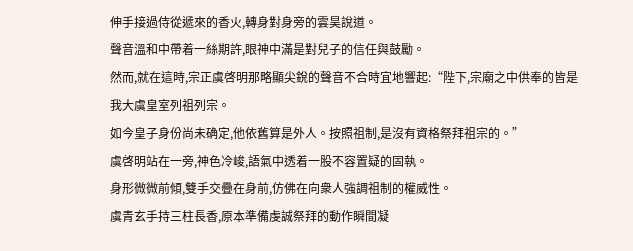伸手接過侍從遞來的香火,轉身對身旁的雲昊說道。
聲音溫和中帶着一絲期許,眼神中滿是對兒子的信任與鼓勵。
然而,就在這時,宗正虞啓明那略顯尖銳的聲音不合時宜地響起:“陛下,宗廟之中供奉的皆是我大虞皇室列祖列宗。
如今皇子身份尚未确定,他依舊算是外人。按照祖制,是沒有資格祭拜祖宗的。”
虞啓明站在一旁,神色冷峻,語氣中透着一股不容置疑的固執。
身形微微前傾,雙手交疊在身前,仿佛在向衆人強調祖制的權威性。
虞青玄手持三柱長香,原本準備虔誠祭拜的動作瞬間凝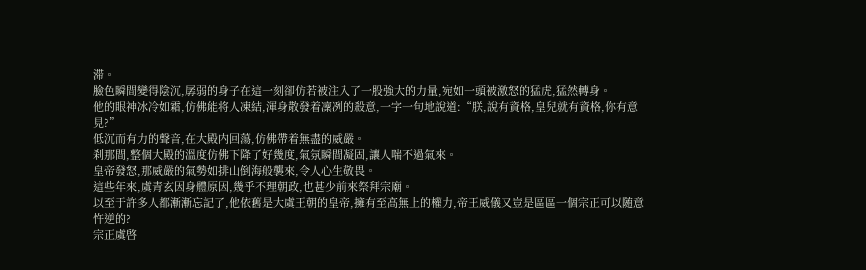滞。
臉色瞬間變得陰沉,孱弱的身子在這一刻卻仿若被注入了一股強大的力量,宛如一頭被激怒的猛虎,猛然轉身。
他的眼神冰冷如霜,仿佛能将人凍結,渾身散發着凜冽的殺意,一字一句地說道:“朕,說有資格,皇兒就有資格,你有意見?”
低沉而有力的聲音,在大殿内回蕩,仿佛帶着無盡的威嚴。
刹那間,整個大殿的溫度仿佛下降了好幾度,氣氛瞬間凝固,讓人喘不過氣來。
皇帝發怒,那威嚴的氣勢如排山倒海般襲來,令人心生敬畏。
這些年來,虞青玄因身體原因,幾乎不理朝政,也甚少前來祭拜宗廟。
以至于許多人都漸漸忘記了,他依舊是大虞王朝的皇帝,擁有至高無上的權力,帝王威儀又豈是區區一個宗正可以随意忤逆的?
宗正虞啓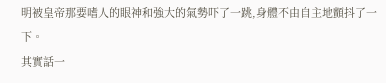明被皇帝那要嗜人的眼神和強大的氣勢吓了一跳,身體不由自主地顫抖了一下。
其實話一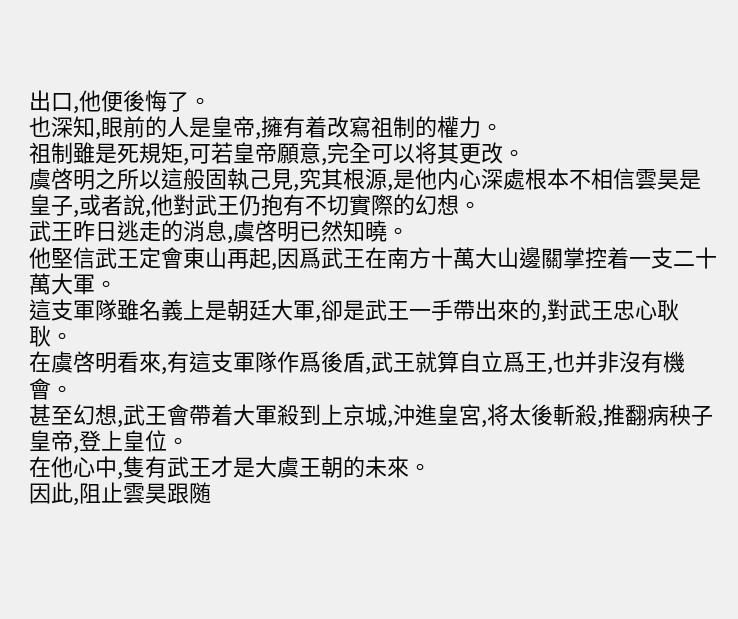出口,他便後悔了。
也深知,眼前的人是皇帝,擁有着改寫祖制的權力。
祖制雖是死規矩,可若皇帝願意,完全可以将其更改。
虞啓明之所以這般固執己見,究其根源,是他内心深處根本不相信雲昊是皇子,或者說,他對武王仍抱有不切實際的幻想。
武王昨日逃走的消息,虞啓明已然知曉。
他堅信武王定會東山再起,因爲武王在南方十萬大山邊關掌控着一支二十萬大軍。
這支軍隊雖名義上是朝廷大軍,卻是武王一手帶出來的,對武王忠心耿耿。
在虞啓明看來,有這支軍隊作爲後盾,武王就算自立爲王,也并非沒有機會。
甚至幻想,武王會帶着大軍殺到上京城,沖進皇宮,将太後斬殺,推翻病秧子皇帝,登上皇位。
在他心中,隻有武王才是大虞王朝的未來。
因此,阻止雲昊跟随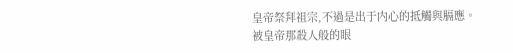皇帝祭拜祖宗,不過是出于内心的抵觸與膈應。
被皇帝那殺人般的眼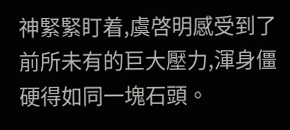神緊緊盯着,虞啓明感受到了前所未有的巨大壓力,渾身僵硬得如同一塊石頭。